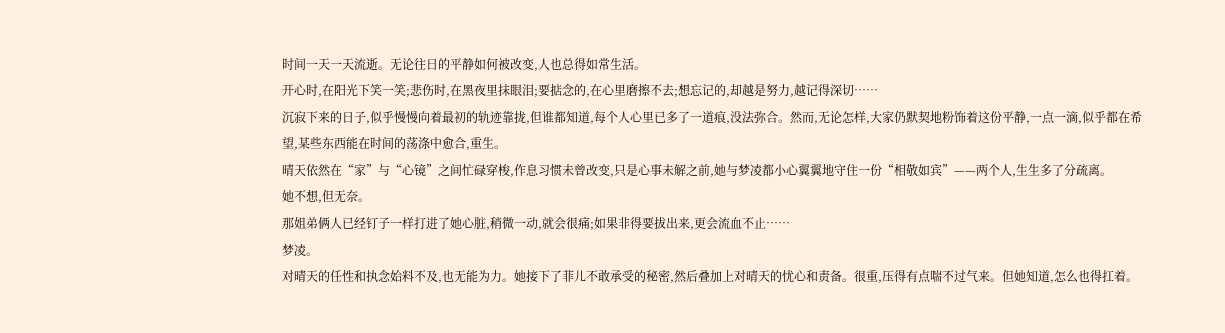时间一天一天流逝。无论往日的平静如何被改变,人也总得如常生活。
开心时,在阳光下笑一笑;悲伤时,在黑夜里抹眼泪;要掂念的,在心里磨擦不去;想忘记的,却越是努力,越记得深切……
沉寂下来的日子,似乎慢慢向着最初的轨迹靠拢,但谁都知道,每个人心里已多了一道痕,没法弥合。然而,无论怎样,大家仍默契地粉饰着这份平静,一点一滴,似乎都在希望,某些东西能在时间的荡涤中愈合,重生。
晴天依然在“家”与“心镜”之间忙碌穿梭,作息习惯未曾改变,只是心事未解之前,她与梦凌都小心翼翼地守住一份“相敬如宾”——两个人,生生多了分疏离。
她不想,但无奈。
那姐弟俩人已经钉子一样打进了她心脏,稍微一动,就会很痛;如果非得要拔出来,更会流血不止……
梦凌。
对晴天的任性和执念始料不及,也无能为力。她接下了菲儿不敢承受的秘密,然后叠加上对晴天的忧心和责备。很重,压得有点喘不过气来。但她知道,怎么也得扛着。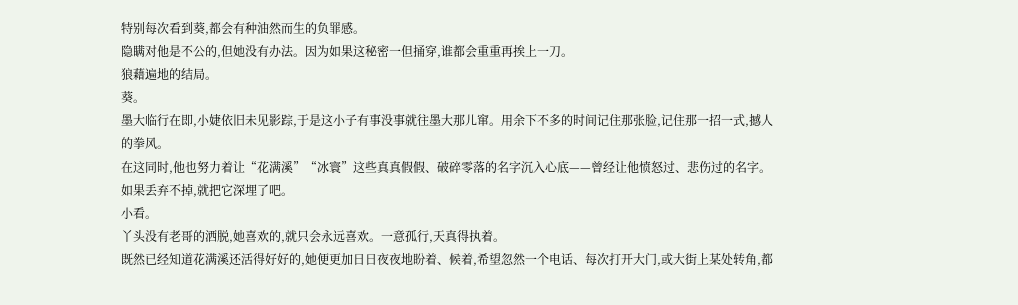特别每次看到葵,都会有种油然而生的负罪感。
隐瞒对他是不公的,但她没有办法。因为如果这秘密一但捅穿,谁都会重重再挨上一刀。
狼藉遍地的结局。
葵。
墨大临行在即,小婕依旧未见影踪,于是这小子有事没事就往墨大那儿窜。用余下不多的时间记住那张脸,记住那一招一式,撼人的拳风。
在这同时,他也努力着让“花满溪”“冰寰”这些真真假假、破碎零落的名字沉入心底——曾经让他愤怒过、悲伤过的名字。
如果丢弃不掉,就把它深埋了吧。
小看。
丫头没有老哥的洒脱,她喜欢的,就只会永远喜欢。一意孤行,天真得执着。
既然已经知道花满溪还活得好好的,她便更加日日夜夜地盼着、候着,希望忽然一个电话、每次打开大门,或大街上某处转角,都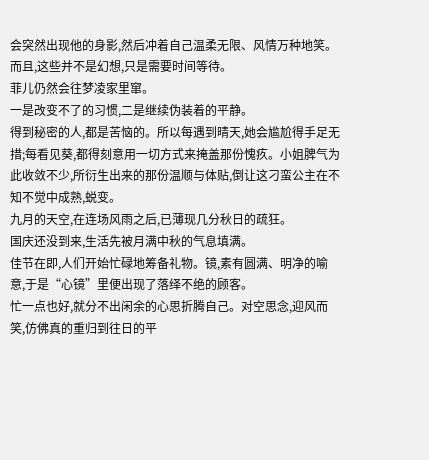会突然出现他的身影,然后冲着自己温柔无限、风情万种地笑。
而且,这些并不是幻想,只是需要时间等待。
菲儿仍然会往梦凌家里窜。
一是改变不了的习惯,二是继续伪装着的平静。
得到秘密的人,都是苦恼的。所以每遇到晴天,她会尴尬得手足无措;每看见葵,都得刻意用一切方式来掩盖那份愧疚。小姐脾气为此收敛不少,所衍生出来的那份温顺与体贴,倒让这刁蛮公主在不知不觉中成熟,蜕变。
九月的天空,在连场风雨之后,已薄现几分秋日的疏狂。
国庆还没到来,生活先被月满中秋的气息填满。
佳节在即,人们开始忙碌地筹备礼物。镜,素有圆满、明净的喻意,于是“心镜”里便出现了落绎不绝的顾客。
忙一点也好,就分不出闲余的心思折腾自己。对空思念,迎风而笑,仿佛真的重归到往日的平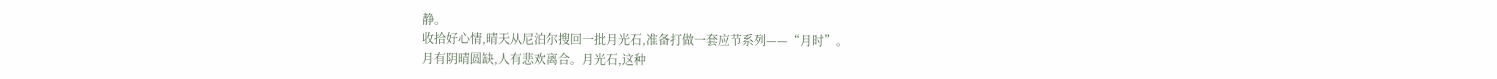静。
收拾好心情,晴天从尼泊尔搜回一批月光石,准备打做一套应节系列——“月时”。
月有阴晴圆缺,人有悲欢离合。月光石,这种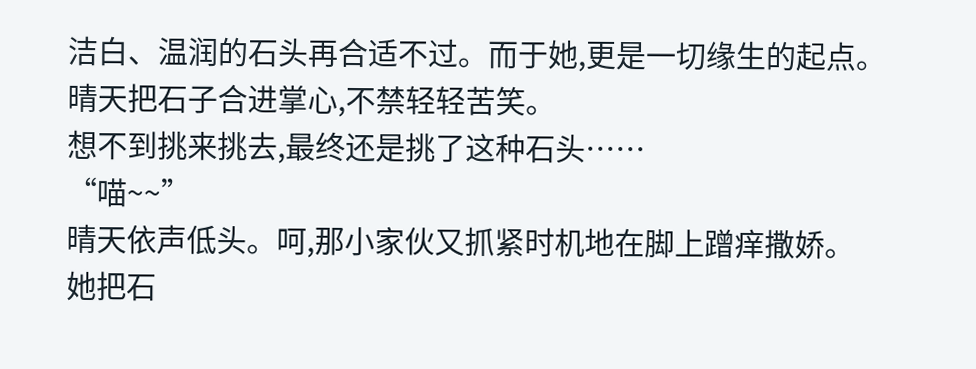洁白、温润的石头再合适不过。而于她,更是一切缘生的起点。
晴天把石子合进掌心,不禁轻轻苦笑。
想不到挑来挑去,最终还是挑了这种石头……
“喵~~”
晴天依声低头。呵,那小家伙又抓紧时机地在脚上蹭痒撒娇。
她把石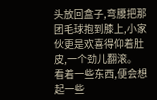头放回盒子,弯腰把那团毛球抱到膝上,小家伙更是欢喜得仰着肚皮,一个劲儿翻滚。
看着一些东西,便会想起一些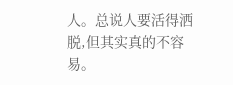人。总说人要活得洒脱,但其实真的不容易。